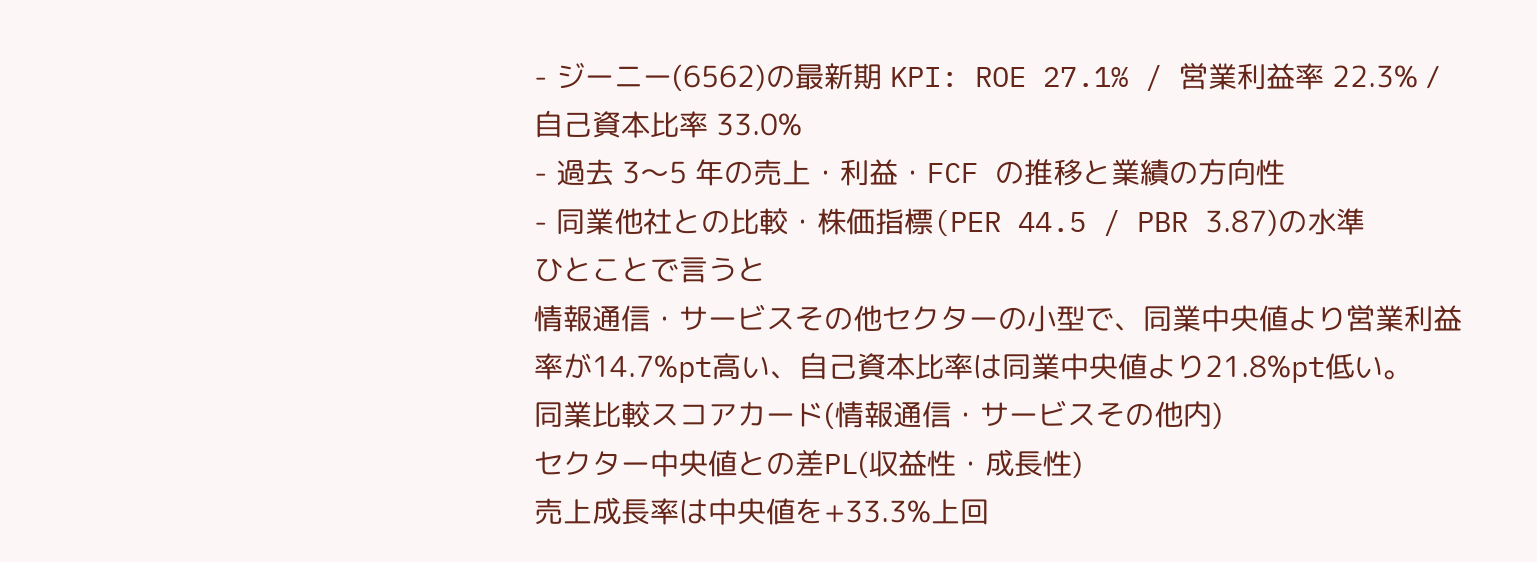- ジーニー(6562)の最新期 KPI: ROE 27.1% / 営業利益率 22.3% / 自己資本比率 33.0%
- 過去 3〜5 年の売上・利益・FCF の推移と業績の方向性
- 同業他社との比較・株価指標(PER 44.5 / PBR 3.87)の水準
ひとことで言うと
情報通信・サービスその他セクターの小型で、同業中央値より営業利益率が14.7%pt高い、自己資本比率は同業中央値より21.8%pt低い。
同業比較スコアカード(情報通信・サービスその他内)
セクター中央値との差PL(収益性・成長性)
売上成長率は中央値を+33.3%上回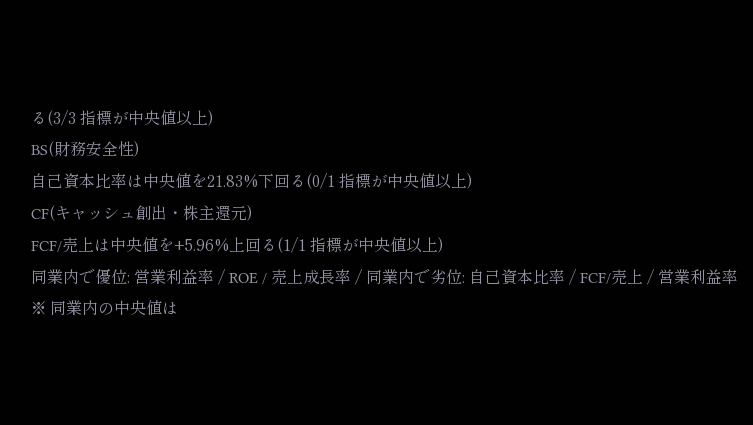る(3/3 指標が中央値以上)
BS(財務安全性)
自己資本比率は中央値を21.83%下回る(0/1 指標が中央値以上)
CF(キャッシュ創出・株主還元)
FCF/売上は中央値を+5.96%上回る(1/1 指標が中央値以上)
同業内で優位: 営業利益率 / ROE / 売上成長率 / 同業内で劣位: 自己資本比率 / FCF/売上 / 営業利益率
※ 同業内の中央値は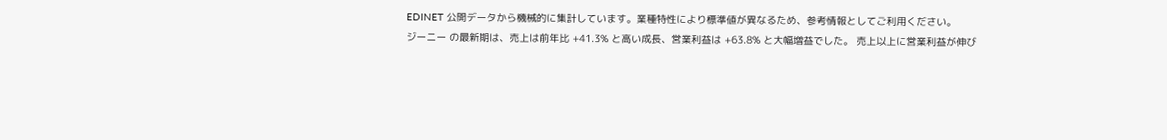EDINET 公開データから機械的に集計しています。業種特性により標準値が異なるため、参考情報としてご利用ください。
ジーニー の最新期は、売上は前年比 +41.3% と高い成長、営業利益は +63.8% と大幅増益でした。 売上以上に営業利益が伸び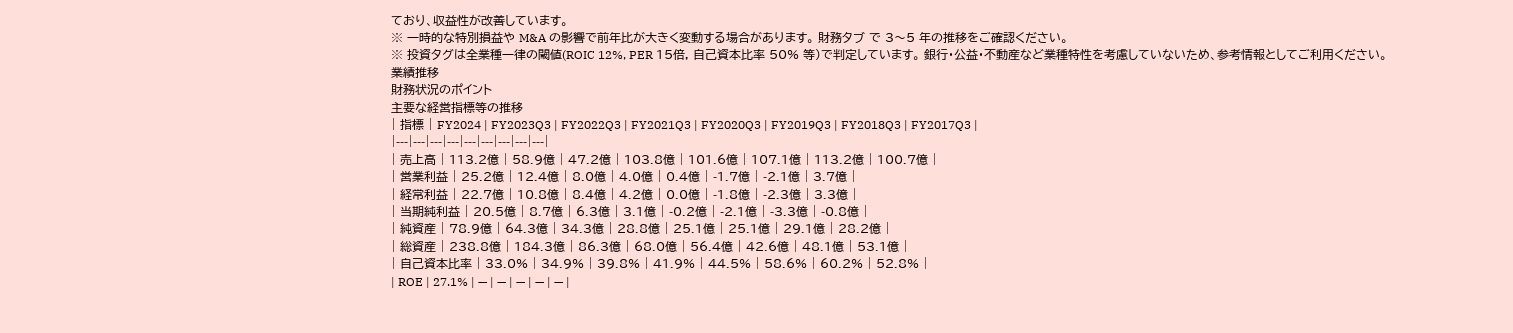ており、収益性が改善しています。
※ 一時的な特別損益や M&A の影響で前年比が大きく変動する場合があります。 財務タブ で 3〜5 年の推移をご確認ください。
※ 投資タグは全業種一律の閾値(ROIC 12%, PER 15倍, 自己資本比率 50% 等)で判定しています。 銀行・公益・不動産など業種特性を考慮していないため、参考情報としてご利用ください。
業績推移
財務状況のポイント
主要な経営指標等の推移
| 指標 | FY2024 | FY2023Q3 | FY2022Q3 | FY2021Q3 | FY2020Q3 | FY2019Q3 | FY2018Q3 | FY2017Q3 |
|---|---|---|---|---|---|---|---|---|
| 売上高 | 113.2億 | 58.9億 | 47.2億 | 103.8億 | 101.6億 | 107.1億 | 113.2億 | 100.7億 |
| 営業利益 | 25.2億 | 12.4億 | 8.0億 | 4.0億 | 0.4億 | -1.7億 | -2.1億 | 3.7億 |
| 経常利益 | 22.7億 | 10.8億 | 8.4億 | 4.2億 | 0.0億 | -1.8億 | -2.3億 | 3.3億 |
| 当期純利益 | 20.5億 | 8.7億 | 6.3億 | 3.1億 | -0.2億 | -2.1億 | -3.3億 | -0.8億 |
| 純資産 | 78.9億 | 64.3億 | 34.3億 | 28.8億 | 25.1億 | 25.1億 | 29.1億 | 28.2億 |
| 総資産 | 238.8億 | 184.3億 | 86.3億 | 68.0億 | 56.4億 | 42.6億 | 48.1億 | 53.1億 |
| 自己資本比率 | 33.0% | 34.9% | 39.8% | 41.9% | 44.5% | 58.6% | 60.2% | 52.8% |
| ROE | 27.1% | — | — | — | — | — |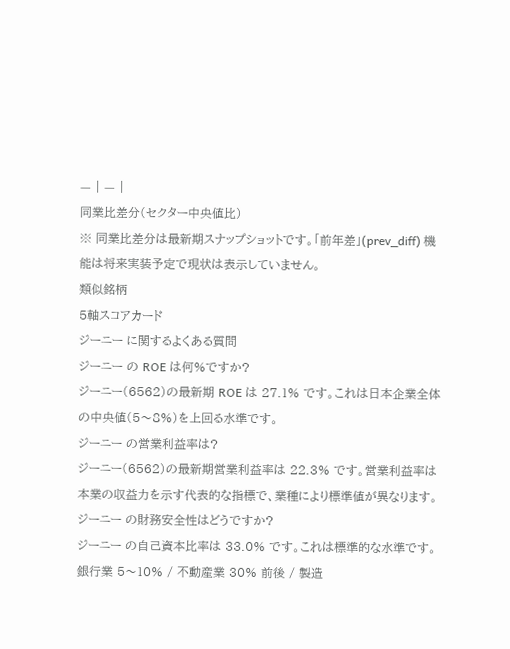— | — |
同業比差分(セクター中央値比)
※ 同業比差分は最新期スナップショットです。「前年差」(prev_diff) 機能は将来実装予定で現状は表示していません。
類似銘柄
5軸スコアカード
ジーニー に関するよくある質問
ジーニー の ROE は何%ですか?
ジーニー(6562)の最新期 ROE は 27.1% です。これは日本企業全体の中央値(5〜8%)を上回る水準です。
ジーニー の営業利益率は?
ジーニー(6562)の最新期営業利益率は 22.3% です。営業利益率は本業の収益力を示す代表的な指標で、業種により標準値が異なります。
ジーニー の財務安全性はどうですか?
ジーニー の自己資本比率は 33.0% です。これは標準的な水準です。銀行業 5〜10% / 不動産業 30% 前後 / 製造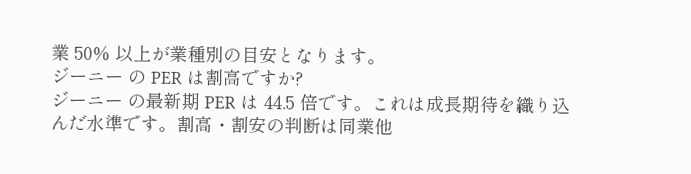業 50% 以上が業種別の目安となります。
ジーニー の PER は割高ですか?
ジーニー の最新期 PER は 44.5 倍です。これは成長期待を織り込んだ水準です。割高・割安の判断は同業他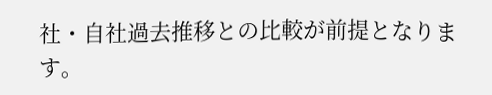社・自社過去推移との比較が前提となります。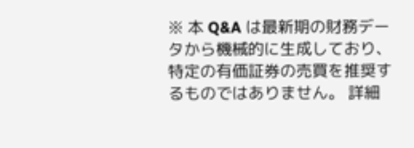※ 本 Q&A は最新期の財務データから機械的に生成しており、特定の有価証券の売買を推奨するものではありません。 詳細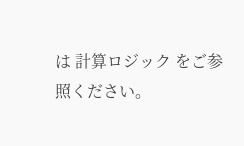は 計算ロジック をご参照ください。